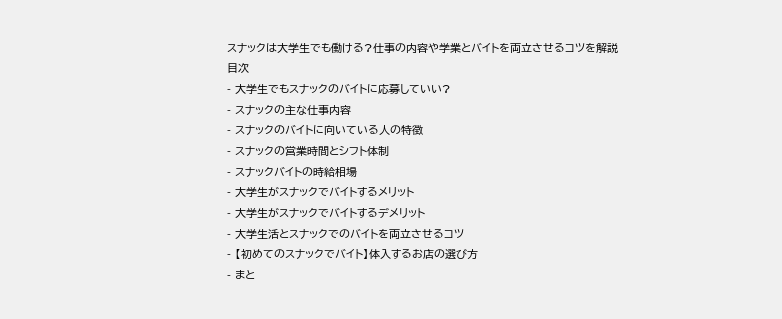スナックは大学生でも働ける?仕事の内容や学業とバイトを両立させるコツを解説
目次
- 大学生でもスナックのバイトに応募していい?
- スナックの主な仕事内容
- スナックのバイトに向いている人の特徴
- スナックの営業時間とシフト体制
- スナックバイトの時給相場
- 大学生がスナックでバイトするメリット
- 大学生がスナックでバイトするデメリット
- 大学生活とスナックでのバイトを両立させるコツ
- 【初めてのスナックでバイト】体入するお店の選び方
- まと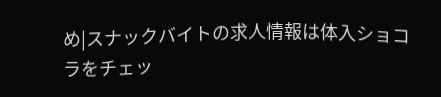め|スナックバイトの求人情報は体入ショコラをチェッ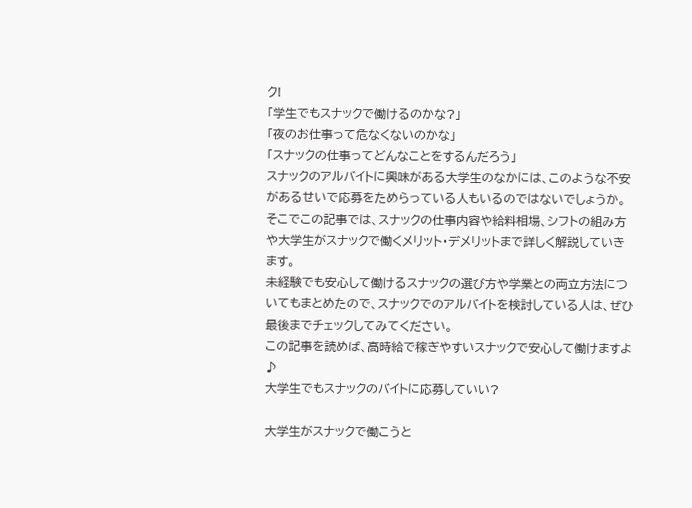ク!
「学生でもスナックで働けるのかな?」
「夜のお仕事って危なくないのかな」
「スナックの仕事ってどんなことをするんだろう」
スナックのアルバイトに興味がある大学生のなかには、このような不安があるせいで応募をためらっている人もいるのではないでしょうか。
そこでこの記事では、スナックの仕事内容や給料相場、シフトの組み方や大学生がスナックで働くメリット・デメリットまで詳しく解説していきます。
未経験でも安心して働けるスナックの選び方や学業との両立方法についてもまとめたので、スナックでのアルバイトを検討している人は、ぜひ最後までチェックしてみてください。
この記事を読めば、高時給で稼ぎやすいスナックで安心して働けますよ♪
大学生でもスナックのバイトに応募していい?

大学生がスナックで働こうと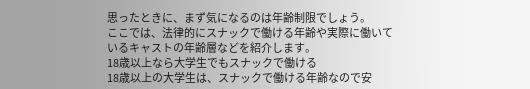思ったときに、まず気になるのは年齢制限でしょう。
ここでは、法律的にスナックで働ける年齢や実際に働いているキャストの年齢層などを紹介します。
18歳以上なら大学生でもスナックで働ける
18歳以上の大学生は、スナックで働ける年齢なので安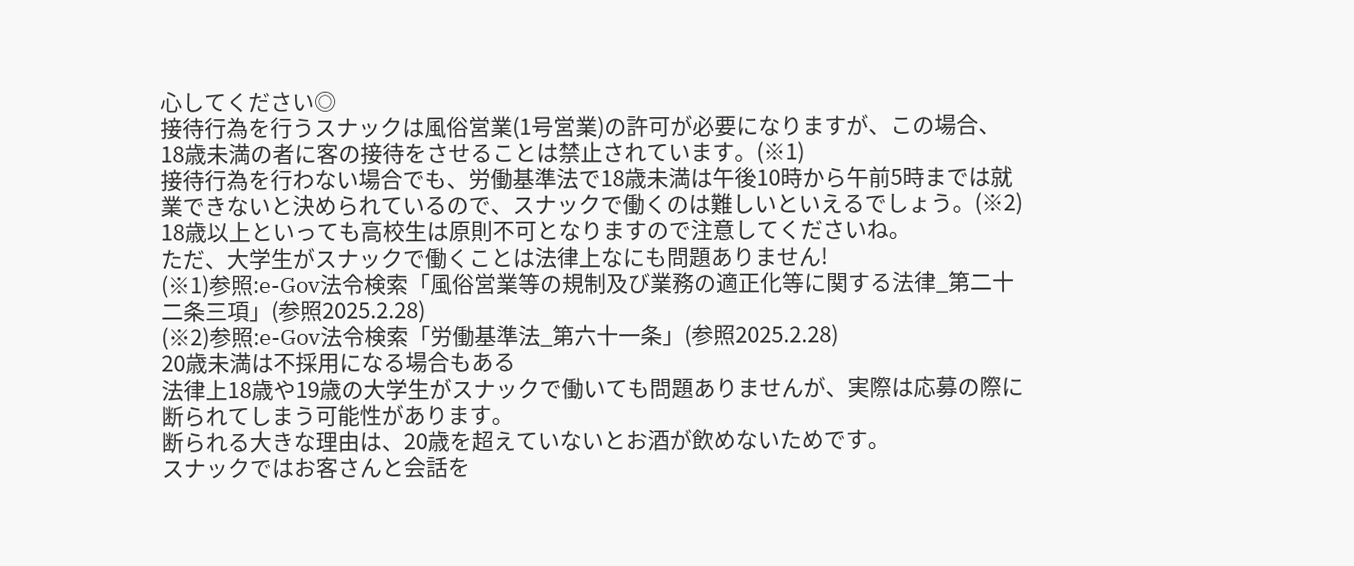心してください◎
接待行為を行うスナックは風俗営業(1号営業)の許可が必要になりますが、この場合、18歳未満の者に客の接待をさせることは禁止されています。(※1)
接待行為を行わない場合でも、労働基準法で18歳未満は午後10時から午前5時までは就業できないと決められているので、スナックで働くのは難しいといえるでしょう。(※2)
18歳以上といっても高校生は原則不可となりますので注意してくださいね。
ただ、大学生がスナックで働くことは法律上なにも問題ありません!
(※1)参照:e-Gov法令検索「風俗営業等の規制及び業務の適正化等に関する法律_第二十二条三項」(参照2025.2.28)
(※2)参照:e-Gov法令検索「労働基準法_第六十一条」(参照2025.2.28)
20歳未満は不採用になる場合もある
法律上18歳や19歳の大学生がスナックで働いても問題ありませんが、実際は応募の際に断られてしまう可能性があります。
断られる大きな理由は、20歳を超えていないとお酒が飲めないためです。
スナックではお客さんと会話を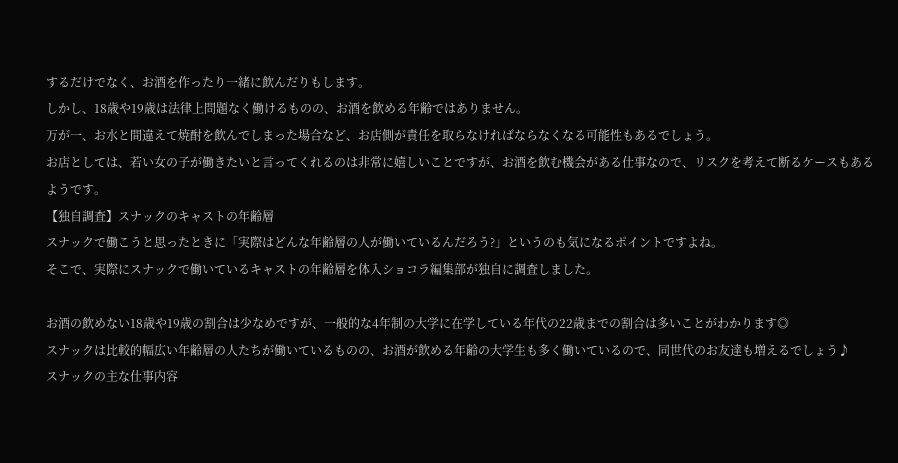するだけでなく、お酒を作ったり一緒に飲んだりもします。
しかし、18歳や19歳は法律上問題なく働けるものの、お酒を飲める年齢ではありません。
万が一、お水と間違えて焼酎を飲んでしまった場合など、お店側が責任を取らなければならなくなる可能性もあるでしょう。
お店としては、若い女の子が働きたいと言ってくれるのは非常に嬉しいことですが、お酒を飲む機会がある仕事なので、リスクを考えて断るケースもあるようです。
【独自調査】スナックのキャストの年齢層
スナックで働こうと思ったときに「実際はどんな年齢層の人が働いているんだろう?」というのも気になるポイントですよね。
そこで、実際にスナックで働いているキャストの年齢層を体入ショコラ編集部が独自に調査しました。

お酒の飲めない18歳や19歳の割合は少なめですが、一般的な4年制の大学に在学している年代の22歳までの割合は多いことがわかります◎
スナックは比較的幅広い年齢層の人たちが働いているものの、お酒が飲める年齢の大学生も多く働いているので、同世代のお友達も増えるでしょう♪
スナックの主な仕事内容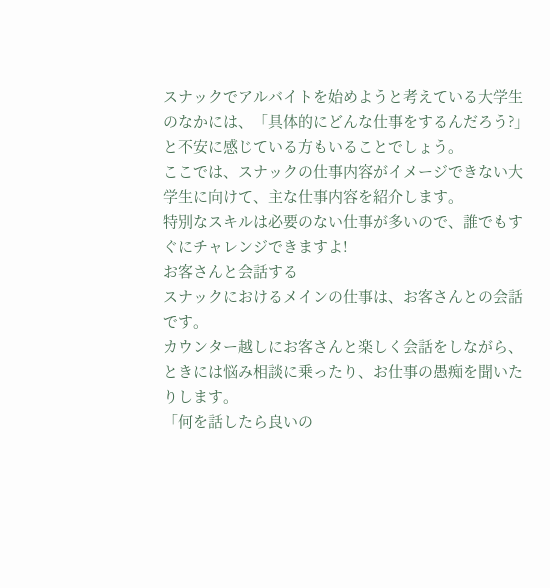スナックでアルバイトを始めようと考えている大学生のなかには、「具体的にどんな仕事をするんだろう?」と不安に感じている方もいることでしょう。
ここでは、スナックの仕事内容がイメージできない大学生に向けて、主な仕事内容を紹介します。
特別なスキルは必要のない仕事が多いので、誰でもすぐにチャレンジできますよ!
お客さんと会話する
スナックにおけるメインの仕事は、お客さんとの会話です。
カウンター越しにお客さんと楽しく会話をしながら、ときには悩み相談に乗ったり、お仕事の愚痴を聞いたりします。
「何を話したら良いの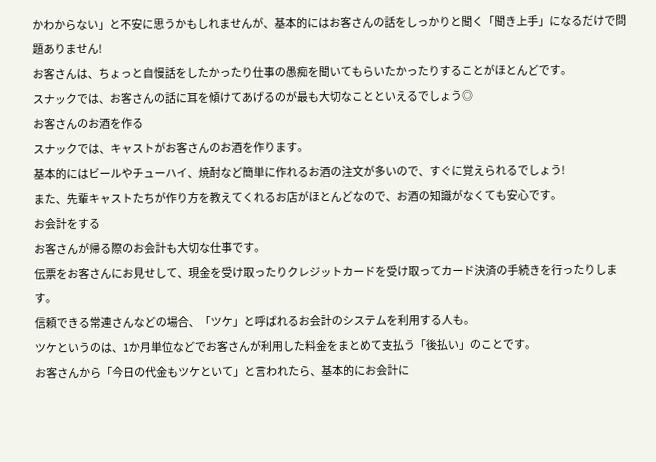かわからない」と不安に思うかもしれませんが、基本的にはお客さんの話をしっかりと聞く「聞き上手」になるだけで問題ありません!
お客さんは、ちょっと自慢話をしたかったり仕事の愚痴を聞いてもらいたかったりすることがほとんどです。
スナックでは、お客さんの話に耳を傾けてあげるのが最も大切なことといえるでしょう◎
お客さんのお酒を作る
スナックでは、キャストがお客さんのお酒を作ります。
基本的にはビールやチューハイ、焼酎など簡単に作れるお酒の注文が多いので、すぐに覚えられるでしょう!
また、先輩キャストたちが作り方を教えてくれるお店がほとんどなので、お酒の知識がなくても安心です。
お会計をする
お客さんが帰る際のお会計も大切な仕事です。
伝票をお客さんにお見せして、現金を受け取ったりクレジットカードを受け取ってカード決済の手続きを行ったりします。
信頼できる常連さんなどの場合、「ツケ」と呼ばれるお会計のシステムを利用する人も。
ツケというのは、1か月単位などでお客さんが利用した料金をまとめて支払う「後払い」のことです。
お客さんから「今日の代金もツケといて」と言われたら、基本的にお会計に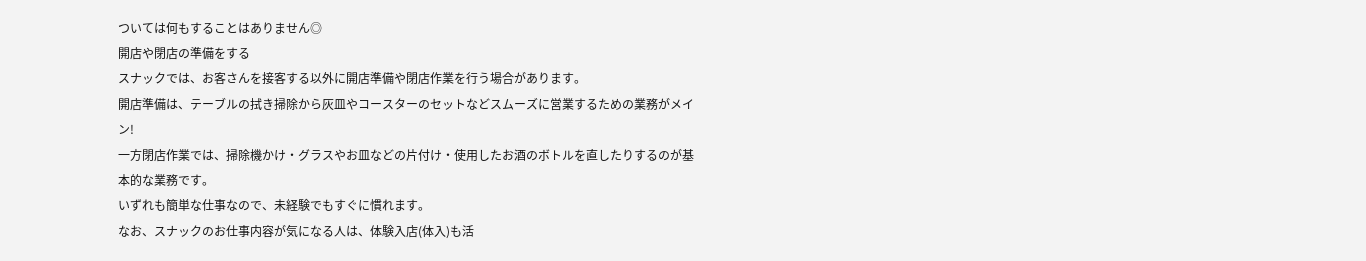ついては何もすることはありません◎
開店や閉店の準備をする
スナックでは、お客さんを接客する以外に開店準備や閉店作業を行う場合があります。
開店準備は、テーブルの拭き掃除から灰皿やコースターのセットなどスムーズに営業するための業務がメイン!
一方閉店作業では、掃除機かけ・グラスやお皿などの片付け・使用したお酒のボトルを直したりするのが基本的な業務です。
いずれも簡単な仕事なので、未経験でもすぐに慣れます。
なお、スナックのお仕事内容が気になる人は、体験入店(体入)も活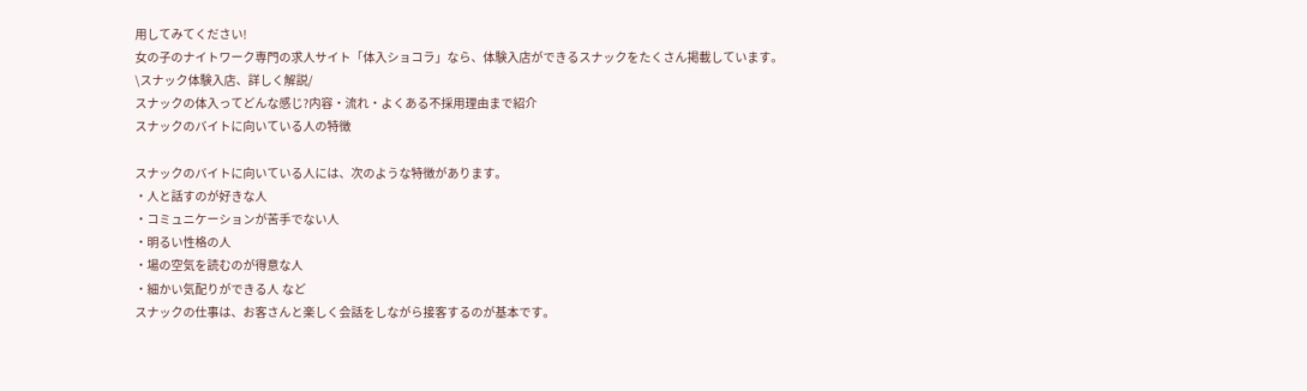用してみてください!
女の子のナイトワーク専門の求人サイト「体入ショコラ」なら、体験入店ができるスナックをたくさん掲載しています。
\スナック体験入店、詳しく解説/
スナックの体入ってどんな感じ?内容・流れ・よくある不採用理由まで紹介
スナックのバイトに向いている人の特徴

スナックのバイトに向いている人には、次のような特徴があります。
・人と話すのが好きな人
・コミュニケーションが苦手でない人
・明るい性格の人
・場の空気を読むのが得意な人
・細かい気配りができる人 など
スナックの仕事は、お客さんと楽しく会話をしながら接客するのが基本です。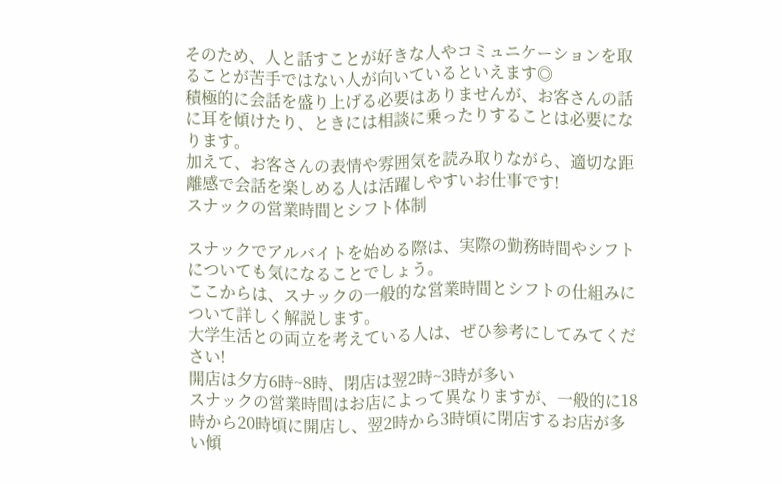そのため、人と話すことが好きな人やコミュニケーションを取ることが苦手ではない人が向いているといえます◎
積極的に会話を盛り上げる必要はありませんが、お客さんの話に耳を傾けたり、ときには相談に乗ったりすることは必要になります。
加えて、お客さんの表情や雰囲気を読み取りながら、適切な距離感で会話を楽しめる人は活躍しやすいお仕事です!
スナックの営業時間とシフト体制

スナックでアルバイトを始める際は、実際の勤務時間やシフトについても気になることでしょう。
ここからは、スナックの一般的な営業時間とシフトの仕組みについて詳しく解説します。
大学生活との両立を考えている人は、ぜひ参考にしてみてください!
開店は夕方6時~8時、閉店は翌2時~3時が多い
スナックの営業時間はお店によって異なりますが、一般的に18時から20時頃に開店し、翌2時から3時頃に閉店するお店が多い傾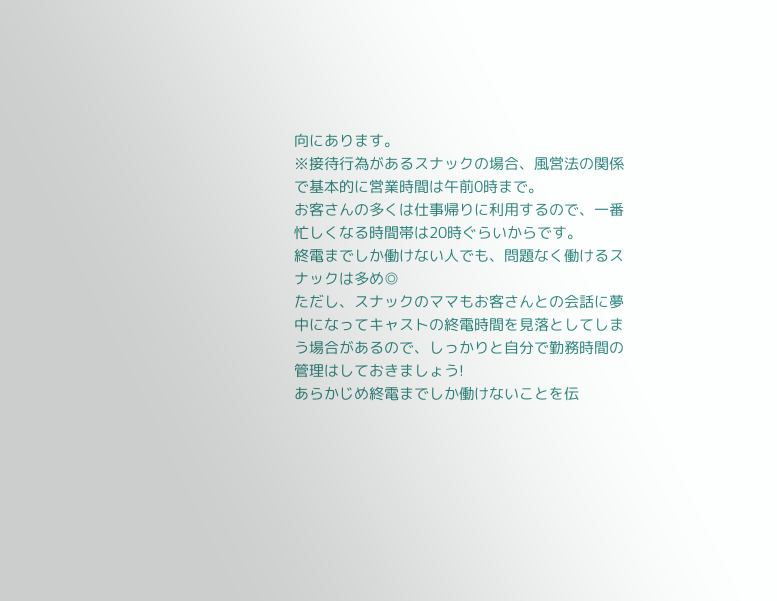向にあります。
※接待行為があるスナックの場合、風営法の関係で基本的に営業時間は午前0時まで。
お客さんの多くは仕事帰りに利用するので、一番忙しくなる時間帯は20時ぐらいからです。
終電までしか働けない人でも、問題なく働けるスナックは多め◎
ただし、スナックのママもお客さんとの会話に夢中になってキャストの終電時間を見落としてしまう場合があるので、しっかりと自分で勤務時間の管理はしておきましょう!
あらかじめ終電までしか働けないことを伝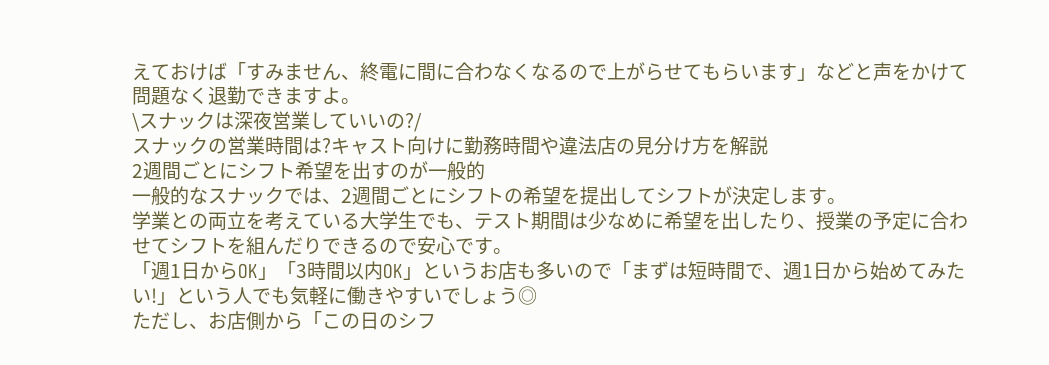えておけば「すみません、終電に間に合わなくなるので上がらせてもらいます」などと声をかけて問題なく退勤できますよ。
\スナックは深夜営業していいの?/
スナックの営業時間は?キャスト向けに勤務時間や違法店の見分け方を解説
2週間ごとにシフト希望を出すのが一般的
一般的なスナックでは、2週間ごとにシフトの希望を提出してシフトが決定します。
学業との両立を考えている大学生でも、テスト期間は少なめに希望を出したり、授業の予定に合わせてシフトを組んだりできるので安心です。
「週1日からOK」「3時間以内OK」というお店も多いので「まずは短時間で、週1日から始めてみたい!」という人でも気軽に働きやすいでしょう◎
ただし、お店側から「この日のシフ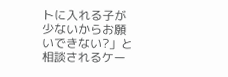トに入れる子が少ないからお願いできない?」と相談されるケー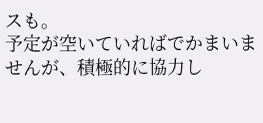スも。
予定が空いていればでかまいませんが、積極的に協力し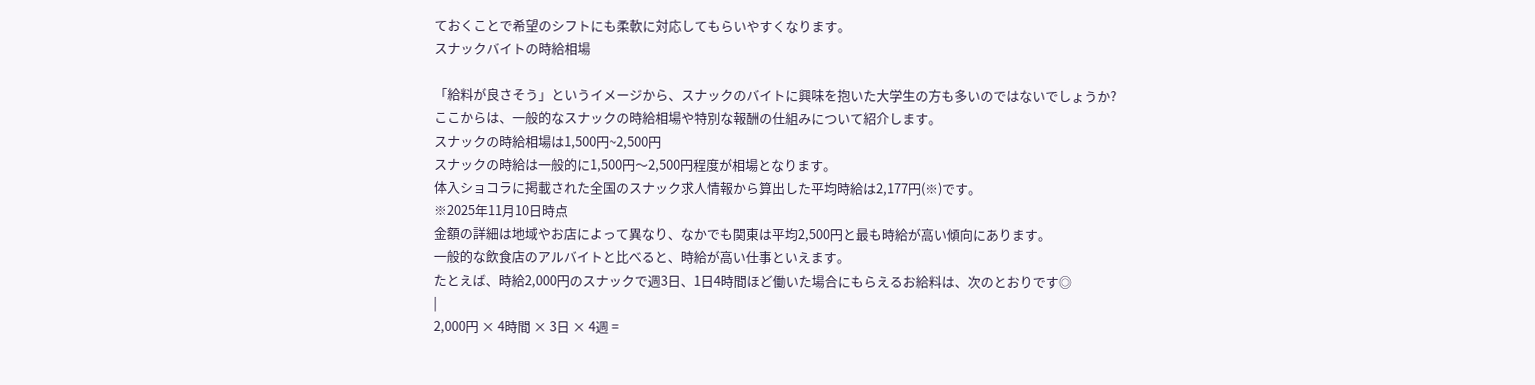ておくことで希望のシフトにも柔軟に対応してもらいやすくなります。
スナックバイトの時給相場

「給料が良さそう」というイメージから、スナックのバイトに興味を抱いた大学生の方も多いのではないでしょうか?
ここからは、一般的なスナックの時給相場や特別な報酬の仕組みについて紹介します。
スナックの時給相場は1,500円~2,500円
スナックの時給は一般的に1,500円〜2,500円程度が相場となります。
体入ショコラに掲載された全国のスナック求人情報から算出した平均時給は2,177円(※)です。
※2025年11月10日時点
金額の詳細は地域やお店によって異なり、なかでも関東は平均2,500円と最も時給が高い傾向にあります。
一般的な飲食店のアルバイトと比べると、時給が高い仕事といえます。
たとえば、時給2,000円のスナックで週3日、1日4時間ほど働いた場合にもらえるお給料は、次のとおりです◎
|
2,000円 × 4時間 × 3日 × 4週 =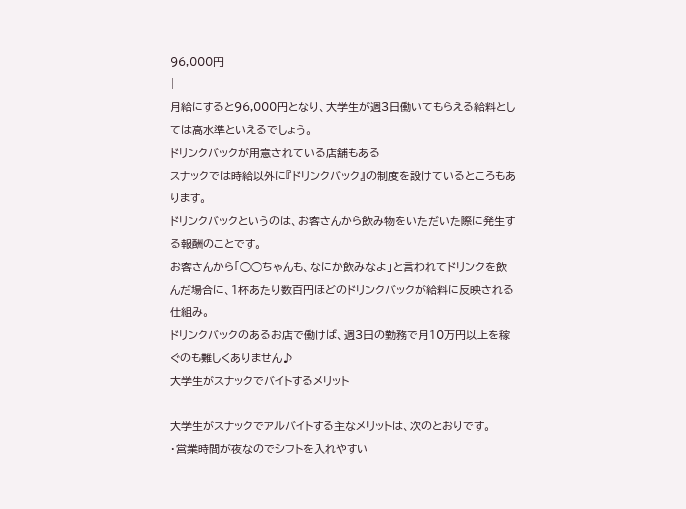96,000円
|
月給にすると96,000円となり、大学生が週3日働いてもらえる給料としては高水準といえるでしょう。
ドリンクバックが用意されている店舗もある
スナックでは時給以外に『ドリンクバック』の制度を設けているところもあります。
ドリンクバックというのは、お客さんから飲み物をいただいた際に発生する報酬のことです。
お客さんから「◯◯ちゃんも、なにか飲みなよ」と言われてドリンクを飲んだ場合に、1杯あたり数百円ほどのドリンクバックが給料に反映される仕組み。
ドリンクバックのあるお店で働けば、週3日の勤務で月10万円以上を稼ぐのも難しくありません♪
大学生がスナックでバイトするメリット

大学生がスナックでアルバイトする主なメリットは、次のとおりです。
・営業時間が夜なのでシフトを入れやすい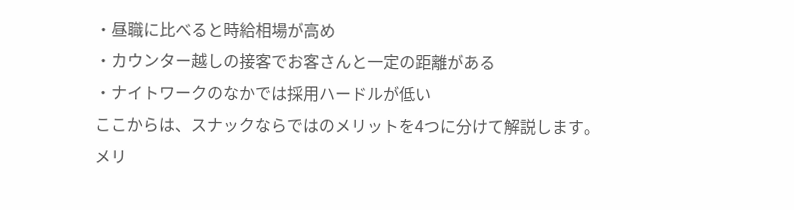・昼職に比べると時給相場が高め
・カウンター越しの接客でお客さんと一定の距離がある
・ナイトワークのなかでは採用ハードルが低い
ここからは、スナックならではのメリットを4つに分けて解説します。
メリ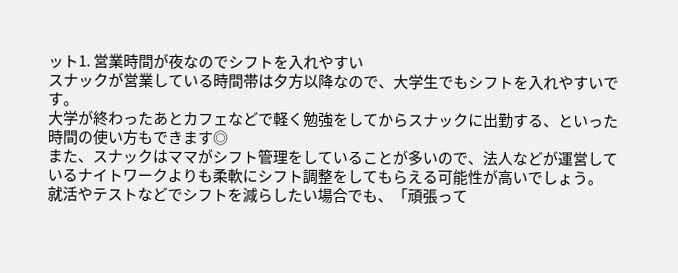ット1. 営業時間が夜なのでシフトを入れやすい
スナックが営業している時間帯は夕方以降なので、大学生でもシフトを入れやすいです。
大学が終わったあとカフェなどで軽く勉強をしてからスナックに出勤する、といった時間の使い方もできます◎
また、スナックはママがシフト管理をしていることが多いので、法人などが運営しているナイトワークよりも柔軟にシフト調整をしてもらえる可能性が高いでしょう。
就活やテストなどでシフトを減らしたい場合でも、「頑張って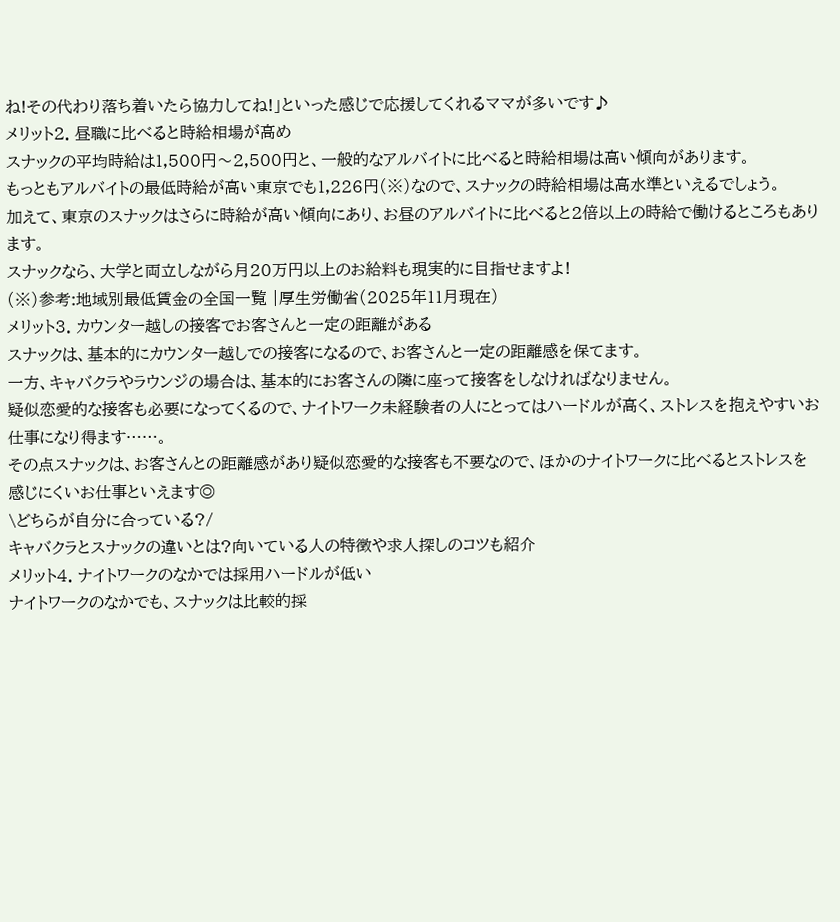ね!その代わり落ち着いたら協力してね!」といった感じで応援してくれるママが多いです♪
メリット2. 昼職に比べると時給相場が高め
スナックの平均時給は1,500円〜2,500円と、一般的なアルバイトに比べると時給相場は高い傾向があります。
もっともアルバイトの最低時給が高い東京でも1,226円(※)なので、スナックの時給相場は高水準といえるでしょう。
加えて、東京のスナックはさらに時給が高い傾向にあり、お昼のアルバイトに比べると2倍以上の時給で働けるところもあります。
スナックなら、大学と両立しながら月20万円以上のお給料も現実的に目指せますよ!
(※)参考:地域別最低賃金の全国一覧 |厚生労働省(2025年11月現在)
メリット3. カウンター越しの接客でお客さんと一定の距離がある
スナックは、基本的にカウンター越しでの接客になるので、お客さんと一定の距離感を保てます。
一方、キャバクラやラウンジの場合は、基本的にお客さんの隣に座って接客をしなければなりません。
疑似恋愛的な接客も必要になってくるので、ナイトワーク未経験者の人にとってはハードルが高く、ストレスを抱えやすいお仕事になり得ます……。
その点スナックは、お客さんとの距離感があり疑似恋愛的な接客も不要なので、ほかのナイトワークに比べるとストレスを感じにくいお仕事といえます◎
\どちらが自分に合っている?/
キャバクラとスナックの違いとは?向いている人の特徴や求人探しのコツも紹介
メリット4. ナイトワークのなかでは採用ハードルが低い
ナイトワークのなかでも、スナックは比較的採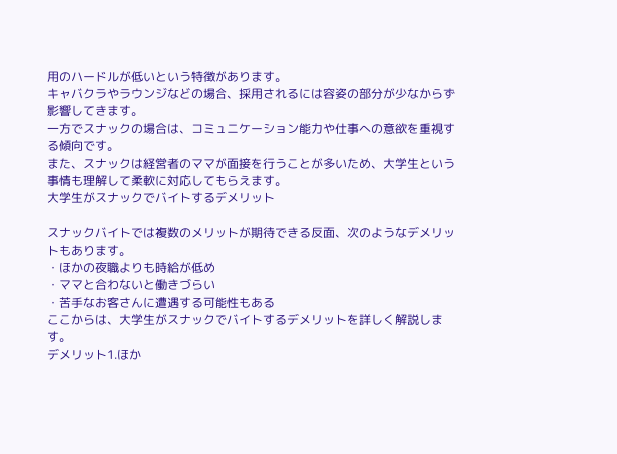用のハードルが低いという特徴があります。
キャバクラやラウンジなどの場合、採用されるには容姿の部分が少なからず影響してきます。
一方でスナックの場合は、コミュニケーション能力や仕事への意欲を重視する傾向です。
また、スナックは経営者のママが面接を行うことが多いため、大学生という事情も理解して柔軟に対応してもらえます。
大学生がスナックでバイトするデメリット

スナックバイトでは複数のメリットが期待できる反面、次のようなデメリットもあります。
・ほかの夜職よりも時給が低め
・ママと合わないと働きづらい
・苦手なお客さんに遭遇する可能性もある
ここからは、大学生がスナックでバイトするデメリットを詳しく解説します。
デメリット1.ほか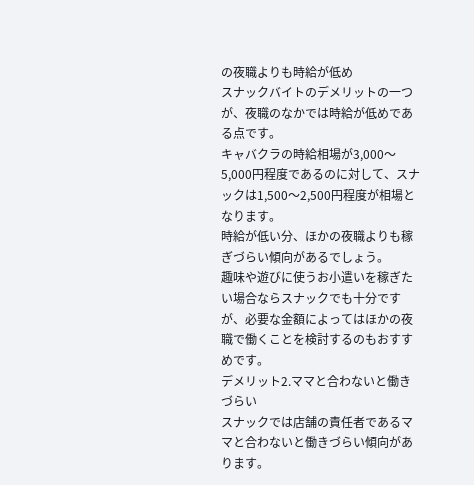の夜職よりも時給が低め
スナックバイトのデメリットの一つが、夜職のなかでは時給が低めである点です。
キャバクラの時給相場が3,000〜5,000円程度であるのに対して、スナックは1,500〜2,500円程度が相場となります。
時給が低い分、ほかの夜職よりも稼ぎづらい傾向があるでしょう。
趣味や遊びに使うお小遣いを稼ぎたい場合ならスナックでも十分ですが、必要な金額によってはほかの夜職で働くことを検討するのもおすすめです。
デメリット2.ママと合わないと働きづらい
スナックでは店舗の責任者であるママと合わないと働きづらい傾向があります。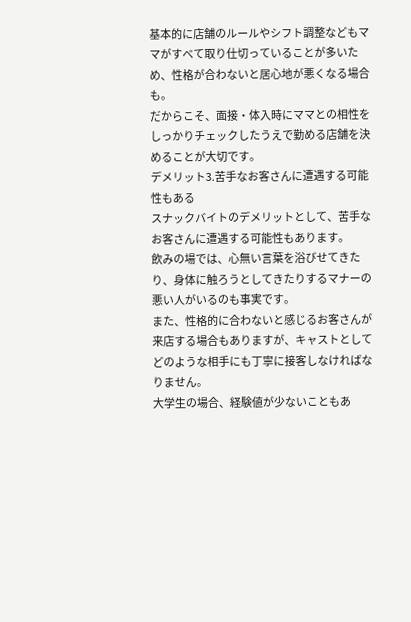基本的に店舗のルールやシフト調整などもママがすべて取り仕切っていることが多いため、性格が合わないと居心地が悪くなる場合も。
だからこそ、面接・体入時にママとの相性をしっかりチェックしたうえで勤める店舗を決めることが大切です。
デメリット3.苦手なお客さんに遭遇する可能性もある
スナックバイトのデメリットとして、苦手なお客さんに遭遇する可能性もあります。
飲みの場では、心無い言葉を浴びせてきたり、身体に触ろうとしてきたりするマナーの悪い人がいるのも事実です。
また、性格的に合わないと感じるお客さんが来店する場合もありますが、キャストとしてどのような相手にも丁寧に接客しなければなりません。
大学生の場合、経験値が少ないこともあ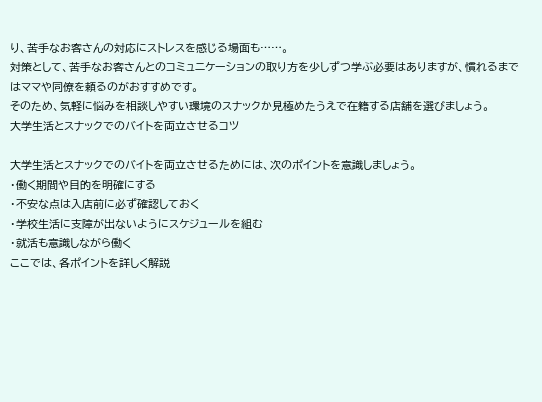り、苦手なお客さんの対応にストレスを感じる場面も……。
対策として、苦手なお客さんとのコミュニケーションの取り方を少しずつ学ぶ必要はありますが、慣れるまではママや同僚を頼るのがおすすめです。
そのため、気軽に悩みを相談しやすい環境のスナックか見極めたうえで在籍する店舗を選びましょう。
大学生活とスナックでのバイトを両立させるコツ

大学生活とスナックでのバイトを両立させるためには、次のポイントを意識しましょう。
・働く期間や目的を明確にする
・不安な点は入店前に必ず確認しておく
・学校生活に支障が出ないようにスケジュールを組む
・就活も意識しながら働く
ここでは、各ポイントを詳しく解説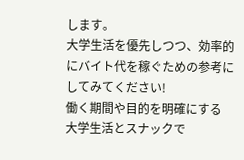します。
大学生活を優先しつつ、効率的にバイト代を稼ぐための参考にしてみてください!
働く期間や目的を明確にする
大学生活とスナックで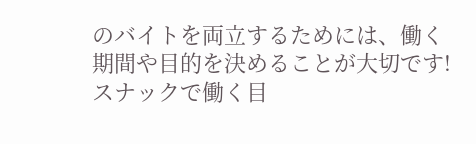のバイトを両立するためには、働く期間や目的を決めることが大切です!
スナックで働く目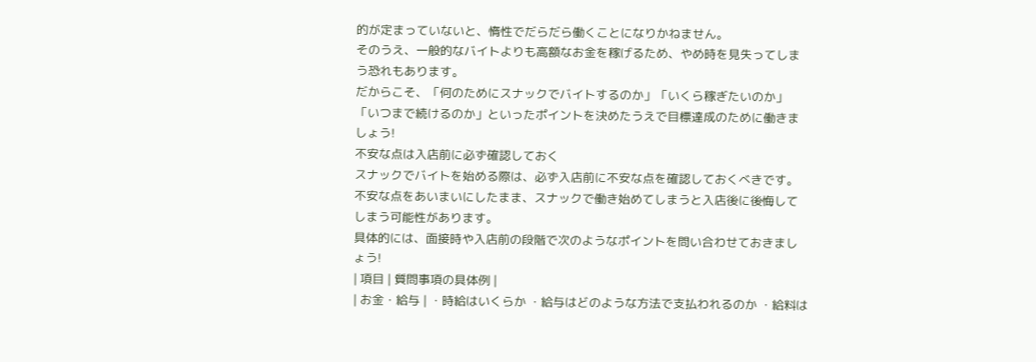的が定まっていないと、惰性でだらだら働くことになりかねません。
そのうえ、一般的なバイトよりも高額なお金を稼げるため、やめ時を見失ってしまう恐れもあります。
だからこそ、「何のためにスナックでバイトするのか」「いくら稼ぎたいのか」「いつまで続けるのか」といったポイントを決めたうえで目標達成のために働きましょう!
不安な点は入店前に必ず確認しておく
スナックでバイトを始める際は、必ず入店前に不安な点を確認しておくべきです。
不安な点をあいまいにしたまま、スナックで働き始めてしまうと入店後に後悔してしまう可能性があります。
具体的には、面接時や入店前の段階で次のようなポイントを問い合わせておきましょう!
| 項目 | 質問事項の具体例 |
| お金・給与 | ・時給はいくらか ・給与はどのような方法で支払われるのか ・給料は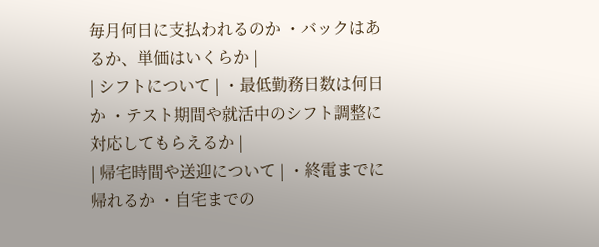毎月何日に支払われるのか ・バックはあるか、単価はいくらか |
| シフトについて | ・最低勤務日数は何日か ・テスト期間や就活中のシフト調整に対応してもらえるか |
| 帰宅時間や送迎について | ・終電までに帰れるか ・自宅までの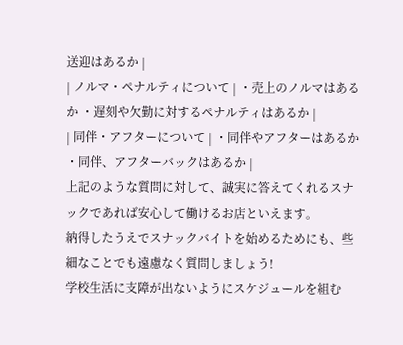送迎はあるか |
| ノルマ・ペナルティについて | ・売上のノルマはあるか ・遅刻や欠勤に対するペナルティはあるか |
| 同伴・アフターについて | ・同伴やアフターはあるか ・同伴、アフターバックはあるか |
上記のような質問に対して、誠実に答えてくれるスナックであれば安心して働けるお店といえます。
納得したうえでスナックバイトを始めるためにも、些細なことでも遠慮なく質問しましょう!
学校生活に支障が出ないようにスケジュールを組む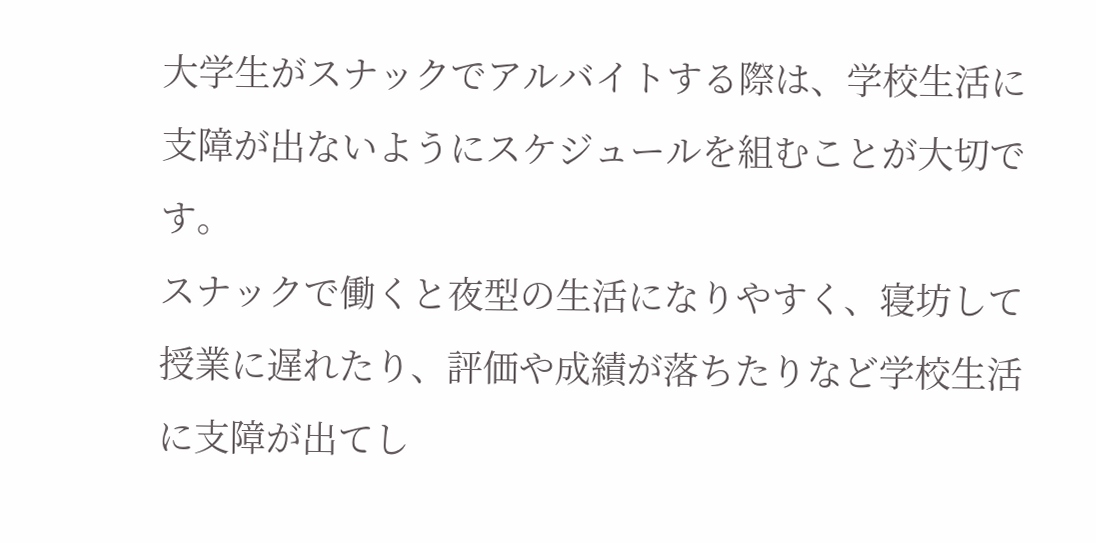大学生がスナックでアルバイトする際は、学校生活に支障が出ないようにスケジュールを組むことが大切です。
スナックで働くと夜型の生活になりやすく、寝坊して授業に遅れたり、評価や成績が落ちたりなど学校生活に支障が出てし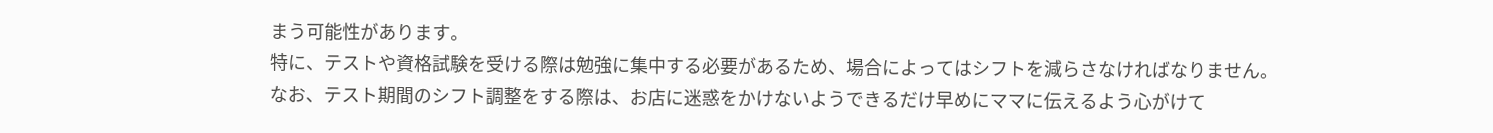まう可能性があります。
特に、テストや資格試験を受ける際は勉強に集中する必要があるため、場合によってはシフトを減らさなければなりません。
なお、テスト期間のシフト調整をする際は、お店に迷惑をかけないようできるだけ早めにママに伝えるよう心がけて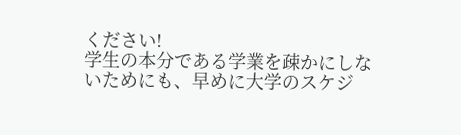ください!
学生の本分である学業を疎かにしないためにも、早めに大学のスケジ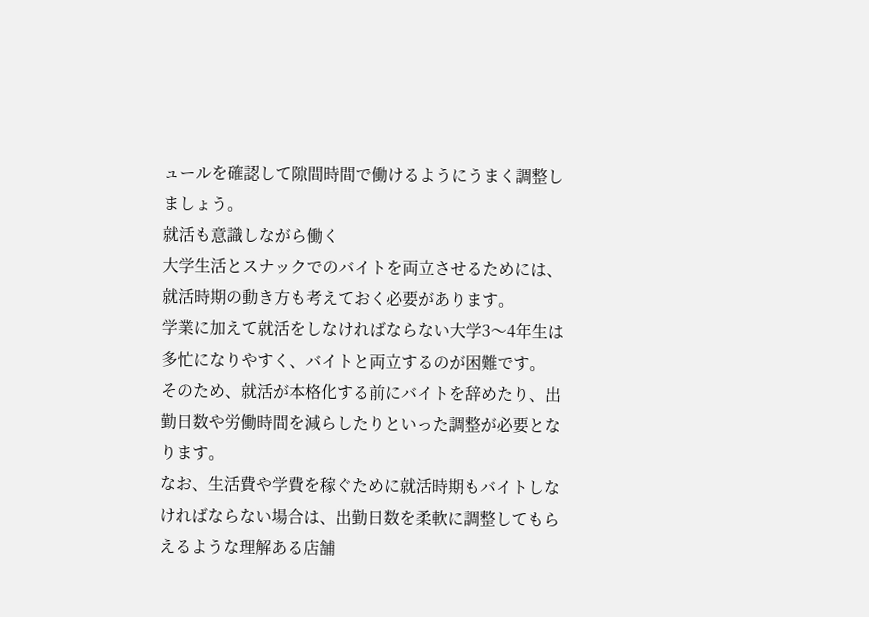ュールを確認して隙間時間で働けるようにうまく調整しましょう。
就活も意識しながら働く
大学生活とスナックでのバイトを両立させるためには、就活時期の動き方も考えておく必要があります。
学業に加えて就活をしなければならない大学3〜4年生は多忙になりやすく、バイトと両立するのが困難です。
そのため、就活が本格化する前にバイトを辞めたり、出勤日数や労働時間を減らしたりといった調整が必要となります。
なお、生活費や学費を稼ぐために就活時期もバイトしなければならない場合は、出勤日数を柔軟に調整してもらえるような理解ある店舗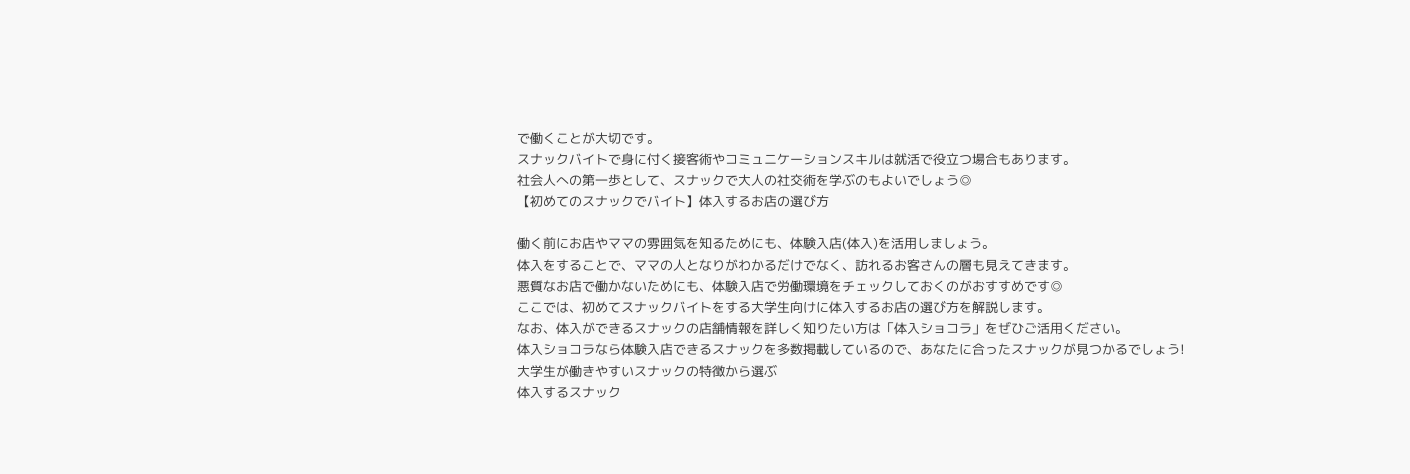で働くことが大切です。
スナックバイトで身に付く接客術やコミュニケーションスキルは就活で役立つ場合もあります。
社会人への第一歩として、スナックで大人の社交術を学ぶのもよいでしょう◎
【初めてのスナックでバイト】体入するお店の選び方

働く前にお店やママの雰囲気を知るためにも、体験入店(体入)を活用しましょう。
体入をすることで、ママの人となりがわかるだけでなく、訪れるお客さんの層も見えてきます。
悪質なお店で働かないためにも、体験入店で労働環境をチェックしておくのがおすすめです◎
ここでは、初めてスナックバイトをする大学生向けに体入するお店の選び方を解説します。
なお、体入ができるスナックの店舗情報を詳しく知りたい方は「体入ショコラ」をぜひご活用ください。
体入ショコラなら体験入店できるスナックを多数掲載しているので、あなたに合ったスナックが見つかるでしょう!
大学生が働きやすいスナックの特徴から選ぶ
体入するスナック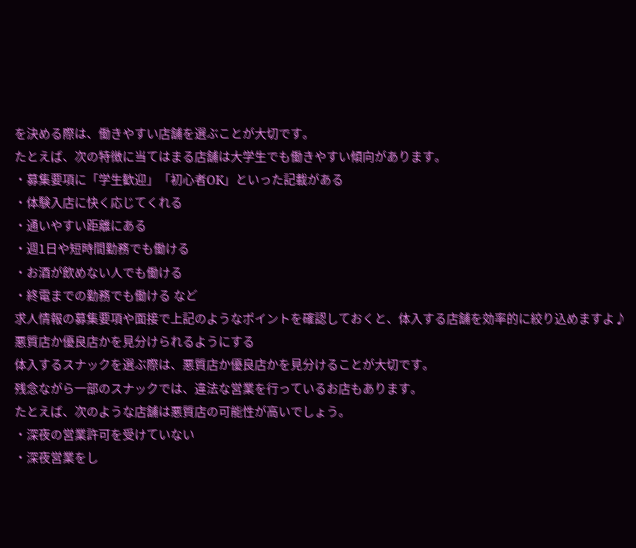を決める際は、働きやすい店舗を選ぶことが大切です。
たとえば、次の特徴に当てはまる店舗は大学生でも働きやすい傾向があります。
・募集要項に「学生歓迎」「初心者OK」といった記載がある
・体験入店に快く応じてくれる
・通いやすい距離にある
・週1日や短時間勤務でも働ける
・お酒が飲めない人でも働ける
・終電までの勤務でも働ける など
求人情報の募集要項や面接で上記のようなポイントを確認しておくと、体入する店舗を効率的に絞り込めますよ♪
悪質店か優良店かを見分けられるようにする
体入するスナックを選ぶ際は、悪質店か優良店かを見分けることが大切です。
残念ながら一部のスナックでは、違法な営業を行っているお店もあります。
たとえば、次のような店舗は悪質店の可能性が高いでしょう。
・深夜の営業許可を受けていない
・深夜営業をし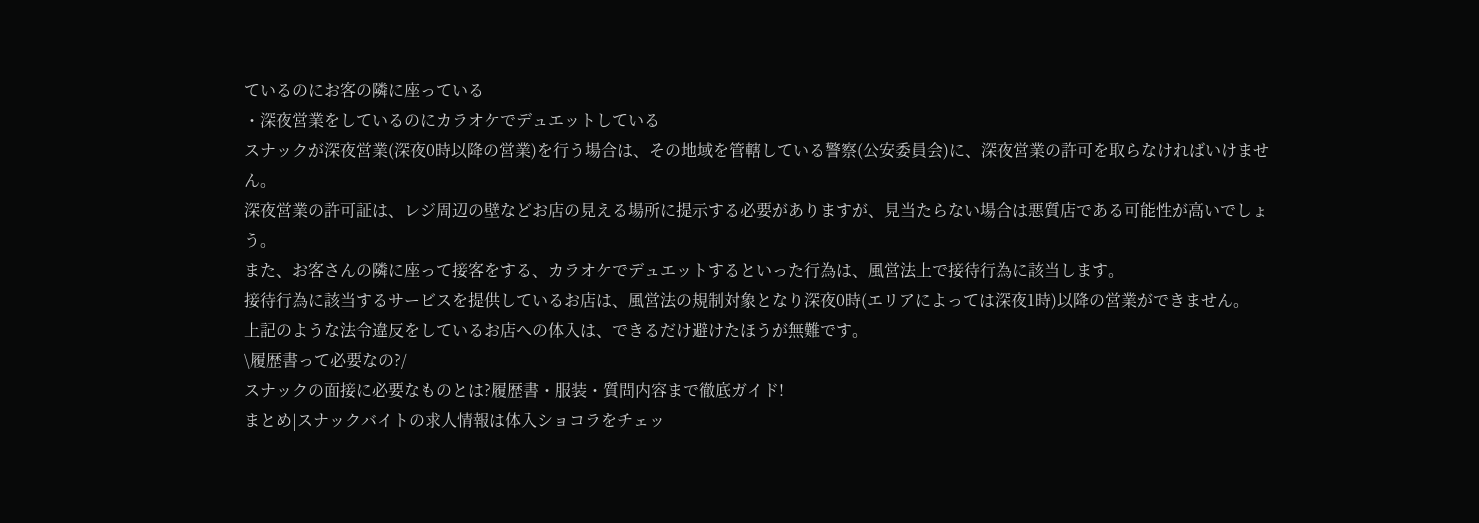ているのにお客の隣に座っている
・深夜営業をしているのにカラオケでデュエットしている
スナックが深夜営業(深夜0時以降の営業)を行う場合は、その地域を管轄している警察(公安委員会)に、深夜営業の許可を取らなければいけません。
深夜営業の許可証は、レジ周辺の壁などお店の見える場所に提示する必要がありますが、見当たらない場合は悪質店である可能性が高いでしょう。
また、お客さんの隣に座って接客をする、カラオケでデュエットするといった行為は、風営法上で接待行為に該当します。
接待行為に該当するサービスを提供しているお店は、風営法の規制対象となり深夜0時(エリアによっては深夜1時)以降の営業ができません。
上記のような法令違反をしているお店への体入は、できるだけ避けたほうが無難です。
\履歴書って必要なの?/
スナックの面接に必要なものとは?履歴書・服装・質問内容まで徹底ガイド!
まとめ|スナックバイトの求人情報は体入ショコラをチェッ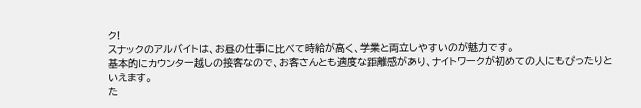ク!
スナックのアルバイトは、お昼の仕事に比べて時給が高く、学業と両立しやすいのが魅力です。
基本的にカウンター越しの接客なので、お客さんとも適度な距離感があり、ナイトワークが初めての人にもぴったりといえます。
た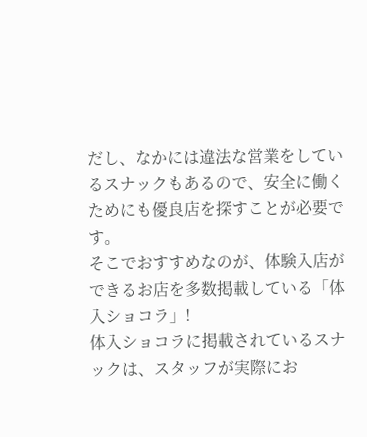だし、なかには違法な営業をしているスナックもあるので、安全に働くためにも優良店を探すことが必要です。
そこでおすすめなのが、体験入店ができるお店を多数掲載している「体入ショコラ」!
体入ショコラに掲載されているスナックは、スタッフが実際にお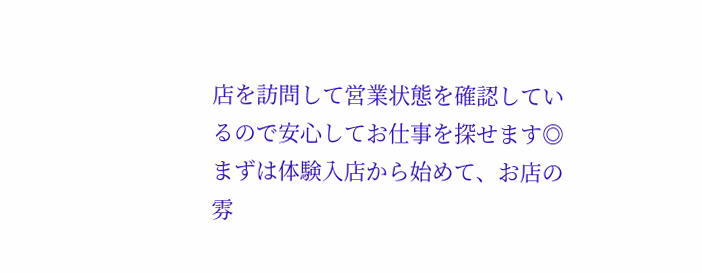店を訪問して営業状態を確認しているので安心してお仕事を探せます◎
まずは体験入店から始めて、お店の雰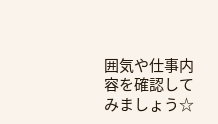囲気や仕事内容を確認してみましょう☆